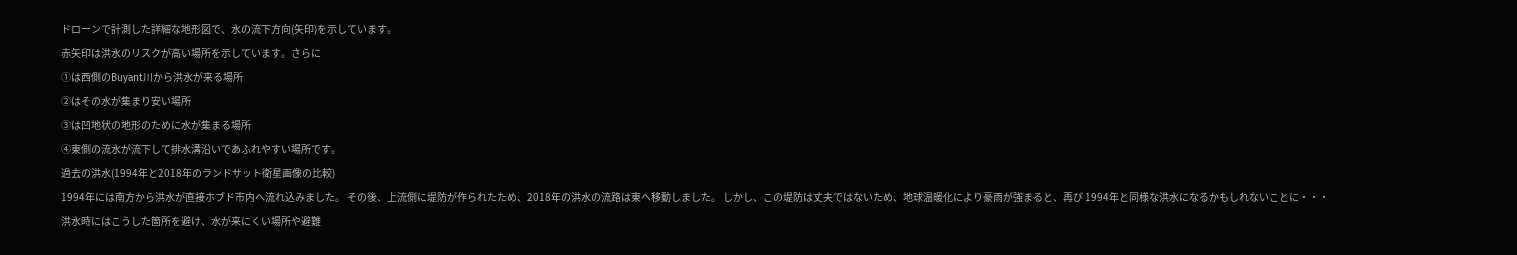ドローンで計測した詳細な地形図で、水の流下方向(矢印)を示しています。
赤矢印は洪水のリスクが高い場所を示しています。さらに
①は西側のBuyant川から洪水が来る場所
②はその水が集まり安い場所
③は凹地状の地形のために水が集まる場所
④東側の流水が流下して排水溝沿いであふれやすい場所です。
過去の洪水(1994年と2018年のランドサット衛星画像の比較)
1994年には南方から洪水が直接ホブド市内へ流れ込みました。 その後、上流側に堤防が作られたため、2018年の洪水の流路は東へ移動しました。 しかし、この堤防は丈夫ではないため、地球温暖化により豪雨が強まると、再び 1994年と同様な洪水になるかもしれないことに・・・
洪水時にはこうした箇所を避け、水が来にくい場所や避難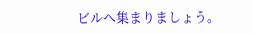ビルへ集まりましょう。